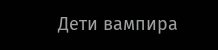Дети вампира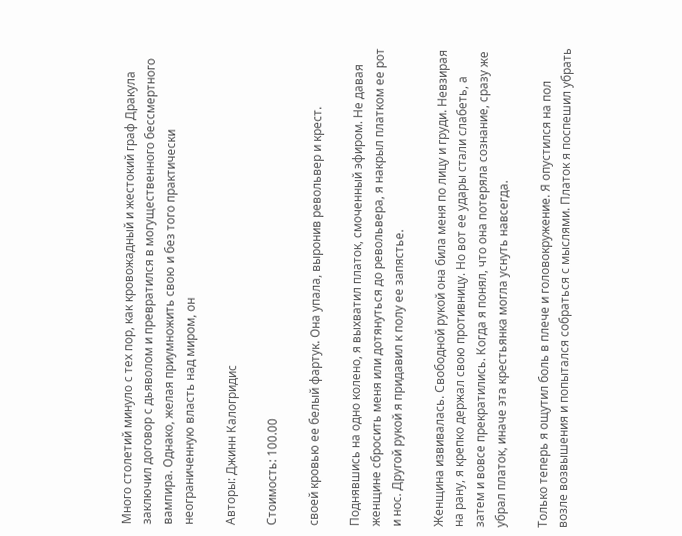Много столетий минуло с тех пор, как кровожадный и жестокий граф Дракула заключил договор с дьяволом и превратился в могущественного бессмертного вампира. Однако, желая приумножить свою и без того практически неограниченную власть над миром, он

Авторы: Джинн Калогридис

Стоимость: 100.00

своей кровью ее белый фартук. Она упала, выронив револьвер и крест.

Поднявшись на одно колено, я выхватил платок, смоченный эфиром. Не давая женщине сбросить меня или дотянуться до револьвера, я накрыл платком ее рот и нос. Другой рукой я придавил к полу ее запястье.

Женщина извивалась. Свободной рукой она била меня по лицу и груди. Невзирая на рану, я крепко держал свою противницу. Но вот ее удары стали слабеть, а затем и вовсе прекратились. Когда я понял, что она потеряла сознание, сразу же убрал платок, иначе эта крестьянка могла уснуть навсегда.

Только теперь я ощутил боль в плече и головокружение. Я опустился на пол возле возвышения и попытался собраться с мыслями. Платок я поспешил убрать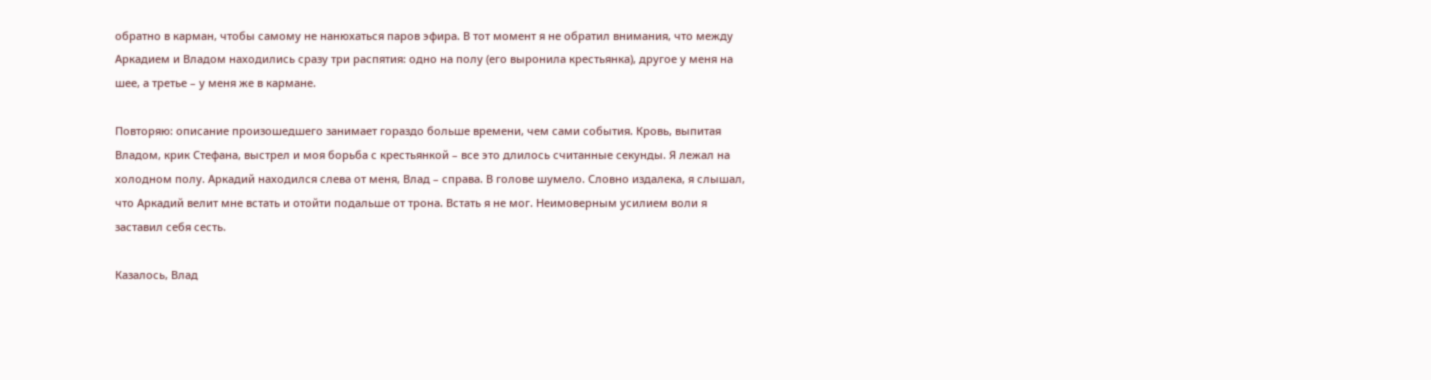обратно в карман, чтобы самому не нанюхаться паров эфира. В тот момент я не обратил внимания, что между Аркадием и Владом находились сразу три распятия: одно на полу (его выронила крестьянка), другое у меня на шее, а третье – у меня же в кармане.

Повторяю: описание произошедшего занимает гораздо больше времени, чем сами события. Кровь, выпитая Владом, крик Стефана, выстрел и моя борьба с крестьянкой – все это длилось считанные секунды. Я лежал на холодном полу. Аркадий находился слева от меня, Влад – справа. В голове шумело. Словно издалека, я слышал, что Аркадий велит мне встать и отойти подальше от трона. Встать я не мог. Неимоверным усилием воли я заставил себя сесть.

Казалось, Влад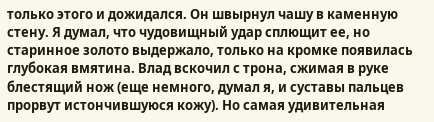только этого и дожидался. Он швырнул чашу в каменную стену. Я думал, что чудовищный удар сплющит ее, но старинное золото выдержало, только на кромке появилась глубокая вмятина. Влад вскочил с трона, сжимая в руке блестящий нож (еще немного, думал я, и суставы пальцев прорвут истончившуюся кожу). Но самая удивительная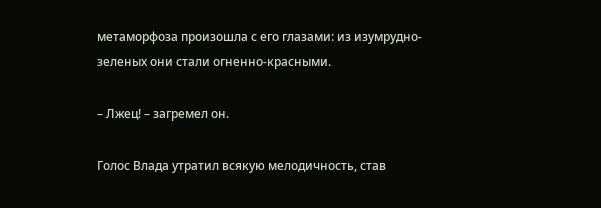метаморфоза произошла с его глазами: из изумрудно-зеленых они стали огненно-красными.

– Лжец! – загремел он.

Голос Влада утратил всякую мелодичность, став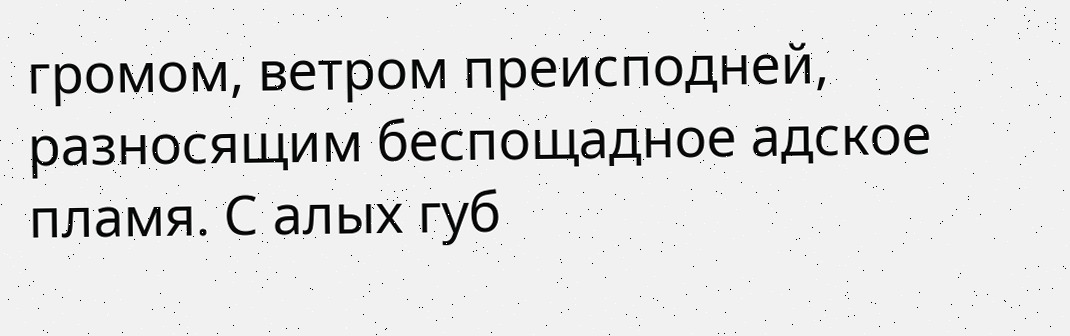громом, ветром преисподней, разносящим беспощадное адское пламя. С алых губ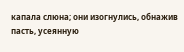капала слюна; они изогнулись, обнажив пасть, усеянную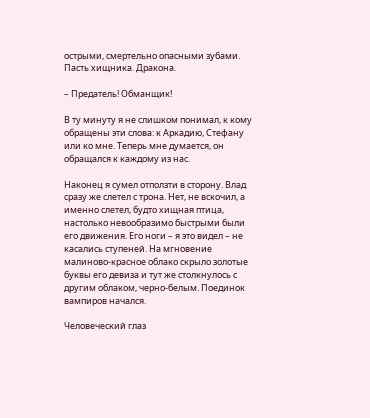острыми, смертельно опасными зубами. Пасть хищника. Дракона.

– Предатель! Обманщик!

В ту минуту я не слишком понимал, к кому обращены эти слова: к Аркадию, Стефану или ко мне. Теперь мне думается, он обращался к каждому из нас.

Наконец я сумел отползти в сторону. Влад сразу же слетел с трона. Нет, не вскочил, а именно слетел, будто хищная птица, настолько невообразимо быстрыми были его движения. Его ноги – я это видел – не касались ступеней. На мгновение малиново-красное облако скрыло золотые буквы его девиза и тут же столкнулось с другим облаком, черно-белым. Поединок вампиров начался.

Человеческий глаз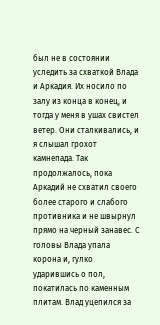был не в состоянии уследить за схваткой Влада и Аркадия. Их носило по залу из конца в конец, и тогда у меня в ушах свистел ветер. Они сталкивались, и я слышал грохот камнепада. Так продолжалось, пока Аркадий не схватил своего более старого и слабого противника и не швырнул прямо на черный занавес. С головы Влада упала корона и, гулко ударившись о пол, покатилась по каменным плитам. Влад уцепился за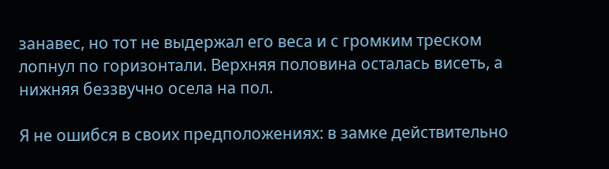занавес, но тот не выдержал его веса и с громким треском лопнул по горизонтали. Верхняя половина осталась висеть, а нижняя беззвучно осела на пол.

Я не ошибся в своих предположениях: в замке действительно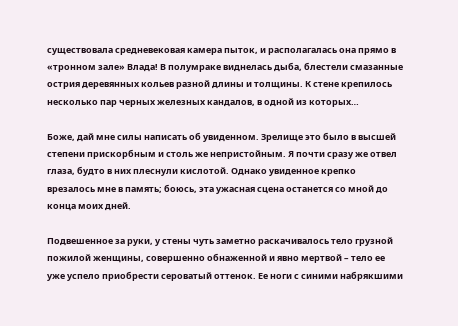существовала средневековая камера пыток, и располагалась она прямо в «тронном зале» Влада! В полумраке виднелась дыба, блестели смазанные острия деревянных кольев разной длины и толщины. К стене крепилось несколько пар черных железных кандалов, в одной из которых…

Боже, дай мне силы написать об увиденном. Зрелище это было в высшей степени прискорбным и столь же непристойным. Я почти сразу же отвел глаза, будто в них плеснули кислотой. Однако увиденное крепко врезалось мне в память; боюсь, эта ужасная сцена останется со мной до конца моих дней.

Подвешенное за руки, у стены чуть заметно раскачивалось тело грузной пожилой женщины, совершенно обнаженной и явно мертвой – тело ее уже успело приобрести сероватый оттенок. Ее ноги с синими набрякшими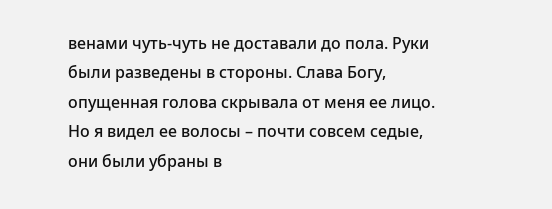венами чуть-чуть не доставали до пола. Руки были разведены в стороны. Слава Богу, опущенная голова скрывала от меня ее лицо. Но я видел ее волосы – почти совсем седые, они были убраны в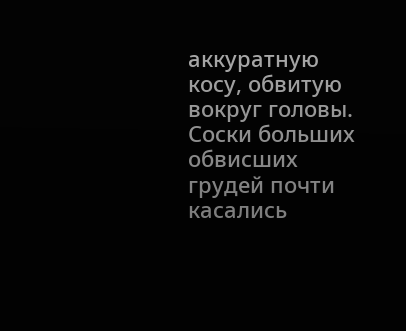аккуратную косу, обвитую вокруг головы. Соски больших обвисших грудей почти касались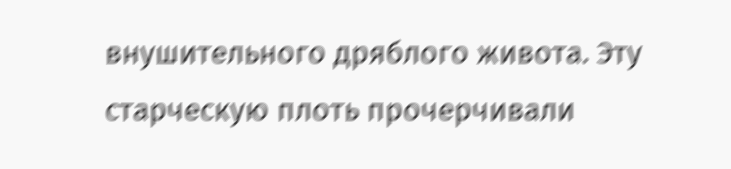внушительного дряблого живота. Эту старческую плоть прочерчивали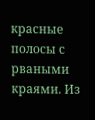красные полосы с рваными краями. Из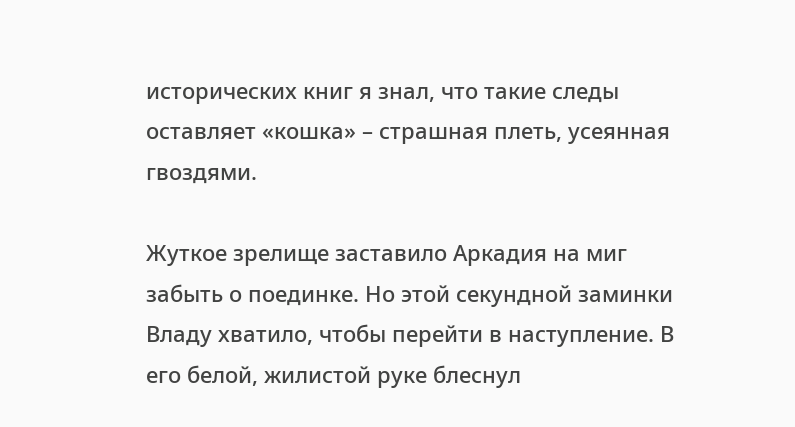исторических книг я знал, что такие следы оставляет «кошка» – страшная плеть, усеянная гвоздями.

Жуткое зрелище заставило Аркадия на миг забыть о поединке. Но этой секундной заминки Владу хватило, чтобы перейти в наступление. В его белой, жилистой руке блеснул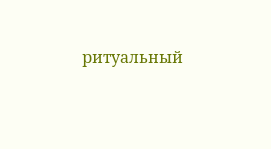ритуальный